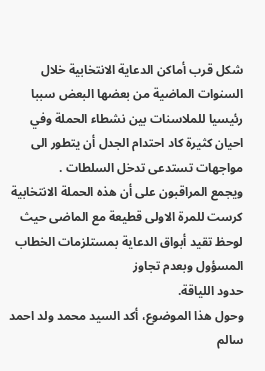شكل قرب أماكن الدعاية الانتخابية خلال السنوات الماضية من بعضها البعض سببا رئيسيا للملاسنات بين نشطاء الحملة وفي احيان كثيرة كاد احتدام الجدل أن يتطور الى مواجهات تستدعى تدخل السلطات .
ويجمع المراقبون على أن هذه الحملة الانتخابية كرست للمرة الاولى قطيعة مع الماضى حيث لوحظ تقيد أبواق الدعاية بمستلزمات الخطاب المسؤول وبعدم تجاوز
حدود اللياقة.
وحول هذا الموضوع، أكد السيد محمد ولد احمد سالم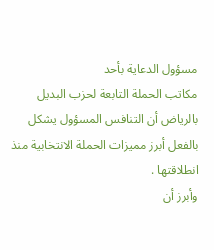مسؤول الدعاية بأحد
مكاتب الحملة التابعة لحزب البديل بالرياض أن التنافس المسؤول يشكل بالفعل أبرز مميزات الحملة الانتخابية منذ انطلاقتها .
وأبرز أن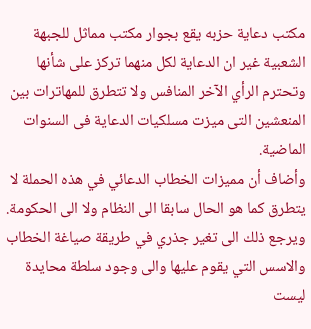مكتب دعاية حزبه يقع بجوار مكتب مماثل للجبهة الشعبية غير ان الدعاية لكل منهما تركز على شأنها وتحترم الرأي الآخر المنافس ولا تتطرق للمهاترات بين المنعشين التى ميزت مسلكيات الدعاية فى السنوات الماضية.
وأضاف أن مميزات الخطاب الدعائي في هذه الحملة لا يتطرق كما هو الحال سابقا الى النظام ولا الى الحكومة.
ويرجع ذلك الى تغير جذري في طريقة صياغة الخطاب والاسس التي يقوم عليها والى وجود سلطة محايدة ليست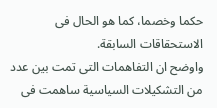حكما وخصما، كما هو الحال فى الاستحقاقات السابقة.
واوضح ان التفاهمات التى تمت بين عدد من التشكيلات السياسية ساهمت فى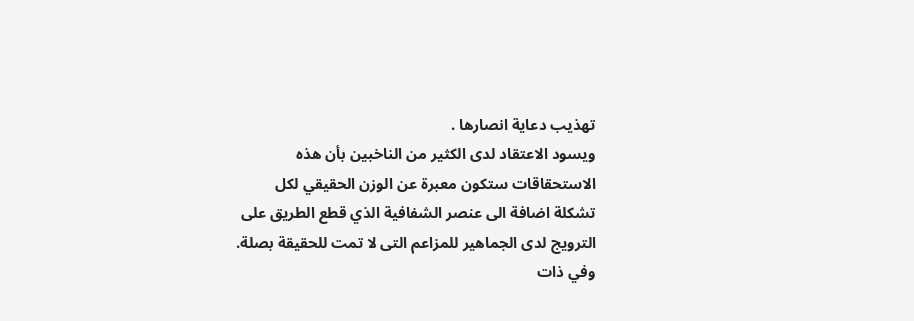تهذيب دعاية انصارها .
ويسود الاعتقاد لدى الكثير من الناخبين بأن هذه الاستحقاقات ستكون معبرة عن الوزن الحقيقي لكل تشكلة اضافة الى عنصر الشفافية الذي قطع الطريق على الترويج لدى الجماهير للمزاعم التى لا تمت للحقيقة بصلة.
وفي ذات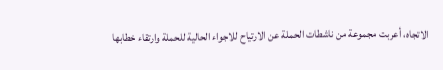الاتجاه، أعربت مجموعة من ناشطات الحملة عن الارتياح للاجواء الحالية للحملة وارتقاء خطابها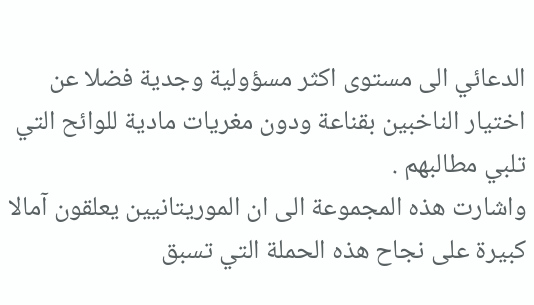الدعائي الى مستوى اكثر مسؤولية وجدية فضلا عن اختيار الناخبين بقناعة ودون مغريات مادية للوائح التي تلبي مطالبهم .
واشارت هذه المجموعة الى ان الموريتانيين يعلقون آمالا كبيرة على نجاح هذه الحملة التي تسبق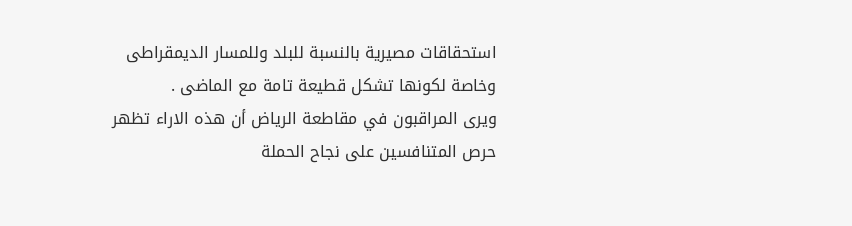استحقاقات مصيرية بالنسبة للبلد وللمسار الديمقراطى وخاصة لكونها تشكل قطيعة تامة مع الماضى .
ويرى المراقبون في مقاطعة الرياض أن هذه الاراء تظهر حرص المتنافسين على نجاح الحملة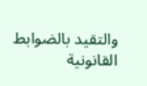والتقيد بالضوابط القانونية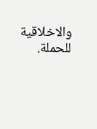والاخلاقية للحملة.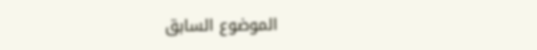الموضوع السابق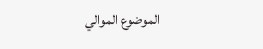الموضوع الموالي